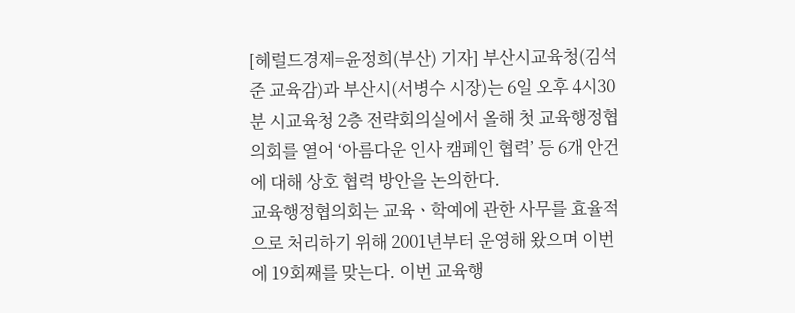[헤럴드경제=윤정희(부산) 기자] 부산시교육청(김석준 교육감)과 부산시(서병수 시장)는 6일 오후 4시30분 시교육청 2층 전략회의실에서 올해 첫 교육행정협의회를 열어 ‘아름다운 인사 캠페인 협력’ 등 6개 안건에 대해 상호 협력 방안을 논의한다.
교육행정협의회는 교육ㆍ학예에 관한 사무를 효율적으로 처리하기 위해 2001년부터 운영해 왔으며 이번에 19회째를 맞는다. 이번 교육행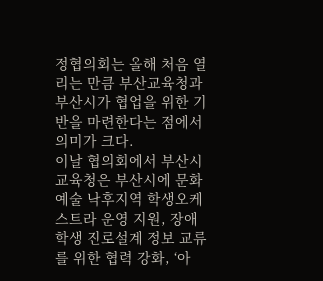정협의회는 올해 처음 열리는 만큼 부산교육청과 부산시가 협업을 위한 기반을 마련한다는 점에서 의미가 크다.
이날 협의회에서 부산시교육청은 부산시에 문화예술 낙후지역 학생오케스트라 운영 지원, 장애학생 진로설계 정보 교류를 위한 협력 강화, ‘아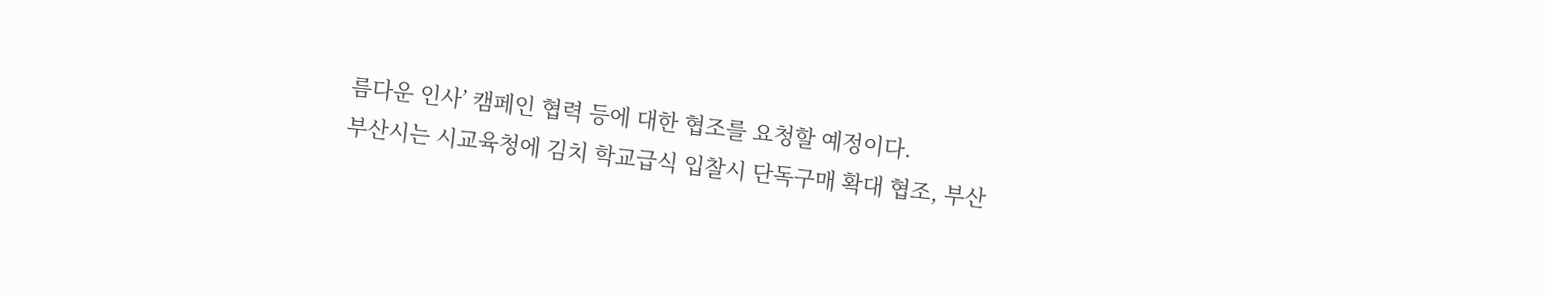름다운 인사’ 캠페인 협력 등에 대한 협조를 요청할 예정이다.
부산시는 시교육청에 김치 학교급식 입찰시 단독구매 확대 협조, 부산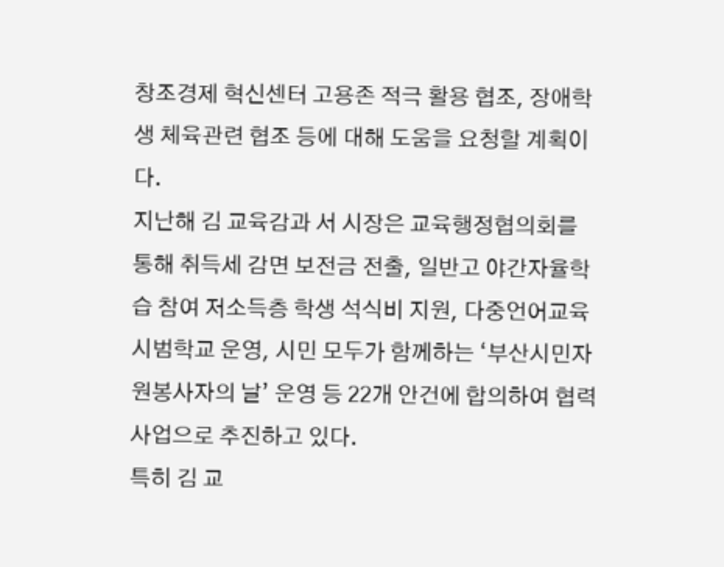창조경제 혁신센터 고용존 적극 활용 협조, 장애학생 체육관련 협조 등에 대해 도움을 요청할 계획이다.
지난해 김 교육감과 서 시장은 교육행정협의회를 통해 취득세 감면 보전금 전출, 일반고 야간자율학습 참여 저소득층 학생 석식비 지원, 다중언어교육 시범학교 운영, 시민 모두가 함께하는 ‘부산시민자원봉사자의 날’ 운영 등 22개 안건에 합의하여 협력사업으로 추진하고 있다.
특히 김 교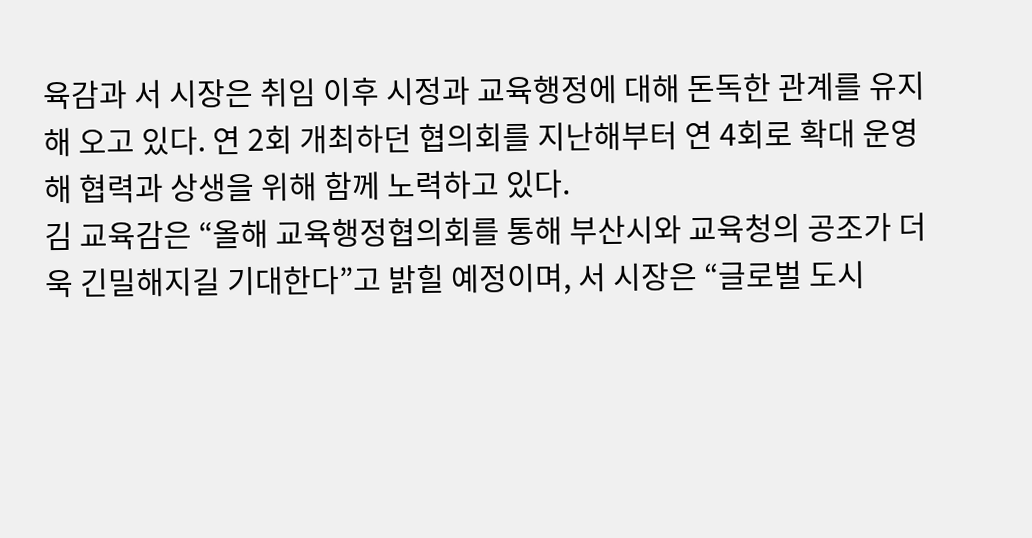육감과 서 시장은 취임 이후 시정과 교육행정에 대해 돈독한 관계를 유지해 오고 있다. 연 2회 개최하던 협의회를 지난해부터 연 4회로 확대 운영해 협력과 상생을 위해 함께 노력하고 있다.
김 교육감은 “올해 교육행정협의회를 통해 부산시와 교육청의 공조가 더욱 긴밀해지길 기대한다”고 밝힐 예정이며, 서 시장은 “글로벌 도시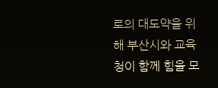로의 대도약을 위해 부산시와 교육청이 함께 힘을 모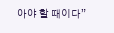아야 할 때이다”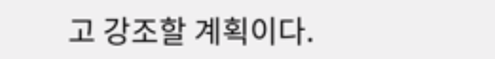고 강조할 계획이다.